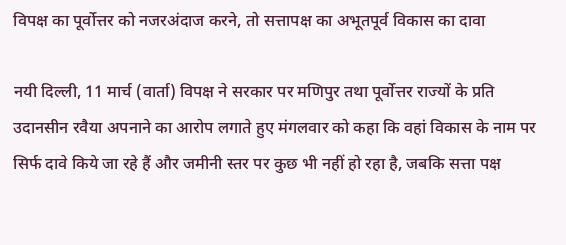विपक्ष का पूर्वोत्तर को नजरअंदाज करने, तो सत्तापक्ष का अभूतपूर्व विकास का दावा

नयी दिल्ली, 11 मार्च (वार्ता) विपक्ष ने सरकार पर मणिपुर तथा पूर्वोत्तर राज्यों के प्रति उदानसीन रवैया अपनाने का आरोप लगाते हुए मंगलवार को कहा कि वहां विकास के नाम पर सिर्फ दावे किये जा रहे हैं और जमीनी स्तर पर कुछ भी नहीं हो रहा है, जबकि सत्ता पक्ष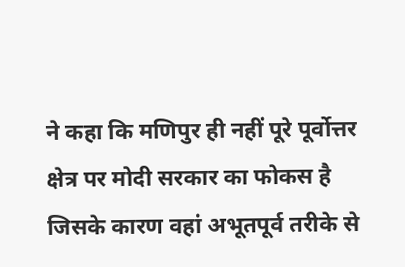ने कहा कि मणिपुर ही नहीं पूरे पूर्वोत्तर क्षेत्र पर मोदी सरकार का फोकस है जिसके कारण वहां अभूतपूर्व तरीके से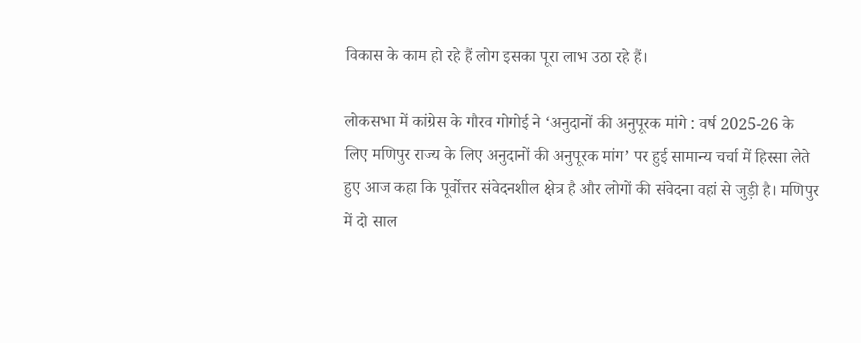विकास के काम हो रहे हैं लोग इसका पूरा लाभ उठा रहे हैं।

लोकसभा में कांग्रेस के गौरव गोगोई ने ‘अनुदानों की अनुपूरक मांगे : वर्ष 2025-26 के लिए मणिपुर राज्य के लिए अनुदानों की अनुपूरक मांग’ पर हुई सामान्य चर्चा में हिस्सा लेते हुए आज कहा कि पूर्वोत्तर संवेदनशील क्षेत्र है और लोगों की संवेदना वहां से जुड़ी है। मणिपुर में दो साल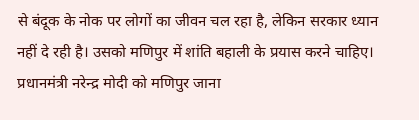से बंदूक के नोक पर लोगों का जीवन चल रहा है, लेकिन सरकार ध्यान नहीं दे रही है। उसको मणिपुर में शांति बहाली के प्रयास करने चाहिए। प्रधानमंत्री नरेन्द्र मोदी को मणिपुर जाना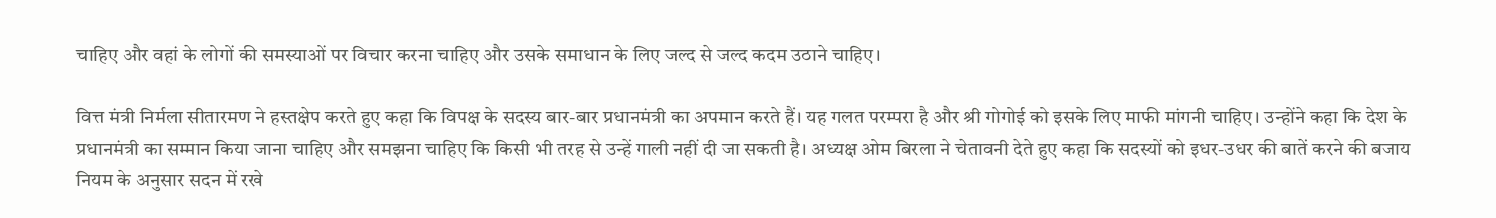चाहिए और वहां के लोगों की समस्याओं पर विचार करना चाहिए और उसके समाधान के लिए जल्द से जल्द कदम उठाने चाहिए।

वित्त मंत्री निर्मला सीतारमण ने हस्तक्षेप करते हुए कहा कि विपक्ष के सदस्य बार-बार प्रधानमंत्री का अपमान करते हैं। यह गलत परम्परा है और श्री गोगोई को इसके लिए माफी मांगनी चाहिए। उन्होंने कहा कि देश के प्रधानमंत्री का सम्मान किया जाना चाहिए और समझना चाहिए कि किसी भी तरह से उन्हें गाली नहीं दी जा सकती है। अध्यक्ष ओम बिरला ने चेतावनी देते हुए कहा कि सदस्यों को इधर-उधर की बातें करने की बजाय नियम के अनुसार सदन में रखे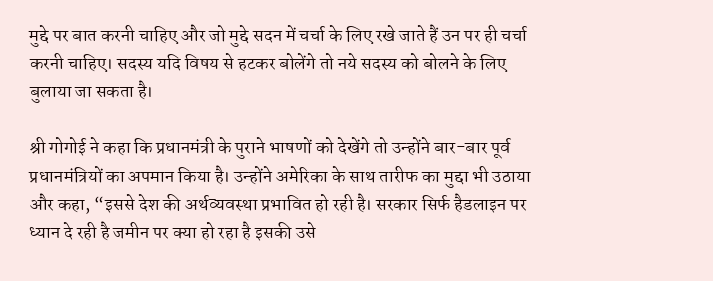मुद्दे पर बात करनी चाहिए और जो मुद्दे सदन में चर्चा के लिए रखे जाते हैं उन पर ही चर्चा करनी चाहिए। सदस्य यदि विषय से हटकर बोलेंगे तो नये सदस्य को बोलने के लिए बुलाया जा सकता है।

श्री गोगोई ने कहा कि प्रधानमंत्री के पुराने भाषणों को देखेंगे तो उन्होंने बार-बार पूर्व प्रधानमंत्रियों का अपमान किया है। उन्होंने अमेरिका के साथ तारीफ का मुद्दा भी उठाया और कहा, “इससे देश की अर्थव्यवस्था प्रभावित हो रही है। सरकार सिर्फ हैडलाइन पर ध्यान दे रही है जमीन पर क्या हो रहा है इसकी उसे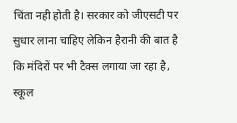चिंता नही होती है। सरकार को जीएसटी पर सुधार लाना चाहिए लेकिन हैरानी की बात है कि मंदिरों पर भी टैक्स लगाया जा रहा है, स्कूल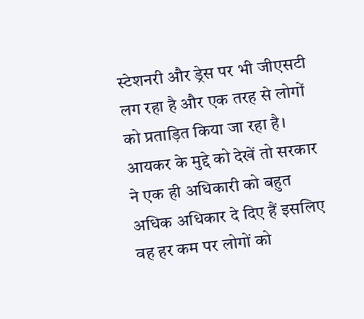स्टेशनरी और ड्रेस पर भी जीएसटी लग रहा है और एक तरह से लोगों को प्रताड़ित किया जा रहा है। आयकर के मुद्दे को देखें तो सरकार ने एक ही अधिकारी को बहुत अधिक अधिकार दे दिए हैं इसलिए वह हर कम पर लोगों को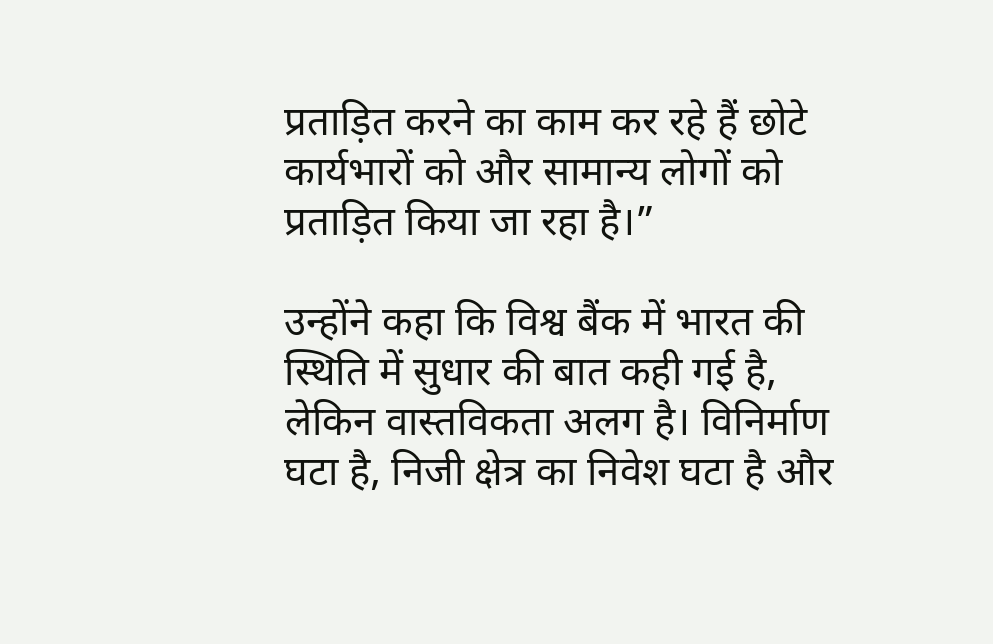प्रताड़ित करने का काम कर रहे हैं छोटे कार्यभारों को और सामान्य लोगों को प्रताड़ित किया जा रहा है।”

उन्होंने कहा कि विश्व बैंक में भारत की स्थिति में सुधार की बात कही गई है, लेकिन वास्तविकता अलग है। विनिर्माण घटा है, निजी क्षेत्र का निवेश घटा है और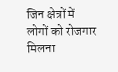जिन क्षेत्रों में लोगों को रोजगार मिलना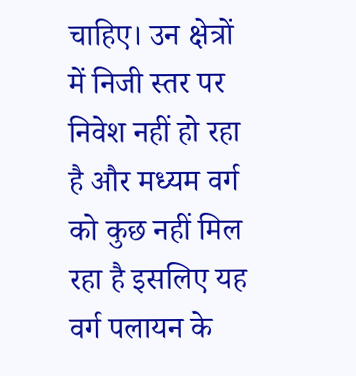चाहिए। उन क्षेत्रों में निजी स्तर पर निवेश नहीं हो रहा है और मध्यम वर्ग को कुछ नहीं मिल रहा है इसलिए यह वर्ग पलायन के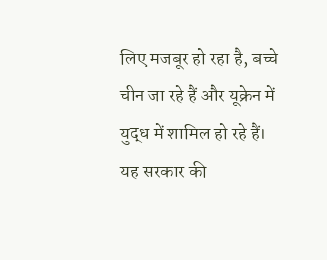लिए मजबूर हो रहा है, बच्चे चीन जा रहे हैं और यूक्रेन में युद्ध में शामिल हो रहे हैं। यह सरकार की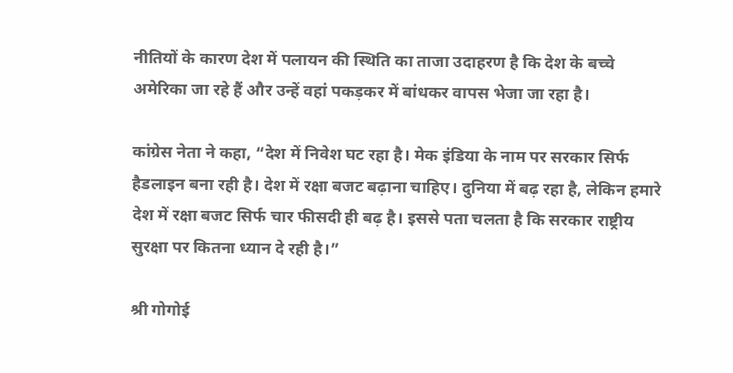नीतियों के कारण देश में पलायन की स्थिति का ताजा उदाहरण है कि देश के बच्चे अमेरिका जा रहे हैं और उन्हें वहां पकड़कर में बांधकर वापस भेजा जा रहा है।

कांग्रेस नेता ने कहा, “देश में निवेश घट रहा है। मेक इंडिया के नाम पर सरकार सिर्फ हैडलाइन बना रही है। देश में रक्षा बजट बढ़ाना चाहिए। दुनिया में बढ़ रहा है, लेकिन हमारे देश में रक्षा बजट सिर्फ चार फीसदी ही बढ़ है। इससे पता चलता है कि सरकार राष्ट्रीय सुरक्षा पर कितना ध्यान दे रही है।”

श्री गोगोई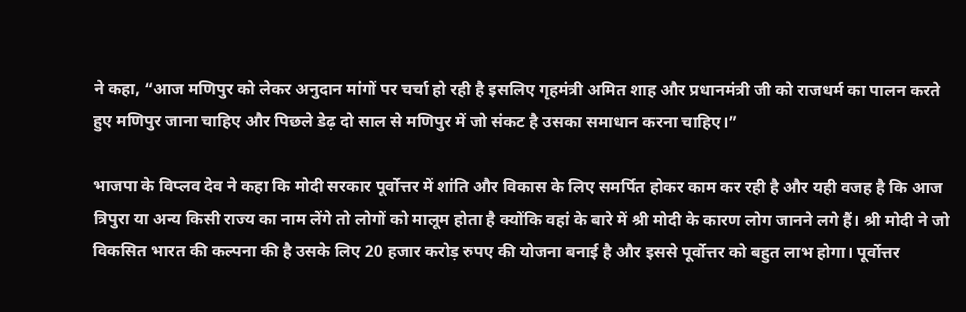ने कहा, “आज मणिपुर को लेकर अनुदान मांगों पर चर्चा हो रही है इसलिए गृहमंत्री अमित शाह और प्रधानमंत्री जी को राजधर्म का पालन करते हुए मणिपुर जाना चाहिए और पिछले डेढ़ दो साल से मणिपुर में जो संकट है उसका समाधान करना चाहिए।”

भाजपा के विप्लव देव ने कहा कि मोदी सरकार पूर्वोत्तर में शांति और विकास के लिए समर्पित होकर काम कर रही है और यही वजह है कि आज त्रिपुरा या अन्य किसी राज्य का नाम लेंगे तो लोगों को मालूम होता है क्योंकि वहां के बारे में श्री मोदी के कारण लोग जानने लगे हैं। श्री मोदी ने जो विकसित भारत की कल्पना की है उसके लिए 20 हजार करोड़ रुपए की योजना बनाई है और इससे पूर्वोत्तर को बहुत लाभ होगा। पूर्वोत्तर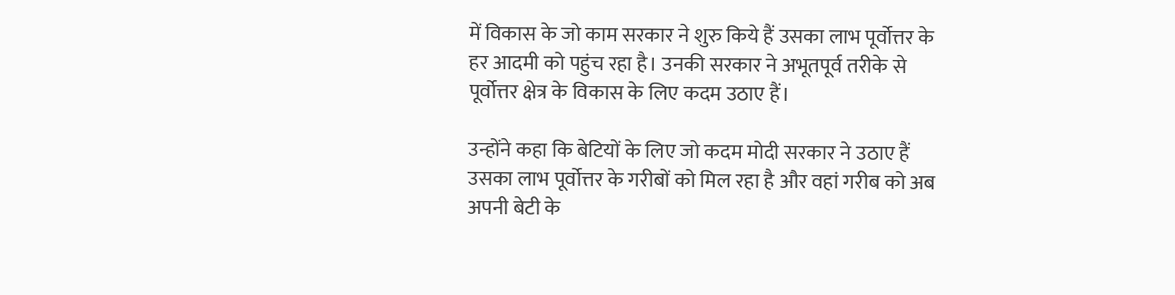में विकास के जो काम सरकार ने शुरु किये हैं उसका लाभ पूर्वोत्तर के हर आदमी को पहुंच रहा है। उनकी सरकार ने अभूतपूर्व तरीके से पूर्वोत्तर क्षेत्र के विकास के लिए कदम उठाए हैं।

उन्होंने कहा कि बेटियों के लिए जो कदम मोदी सरकार ने उठाए हैं उसका लाभ पूर्वोत्तर के गरीबों को मिल रहा है और वहां गरीब को अब अपनी बेटी के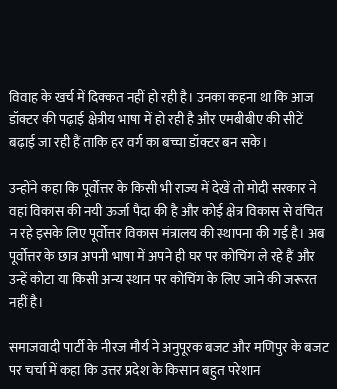विवाह के खर्च में दिक्कत नहीं हो रही है। उनका कहना था कि आज डॉक्टर की पढ़ाई क्षेत्रीय भाषा में हो रही है और एमबीबीए की सीटें बढ़ाई जा रही हैं ताकि हर वर्ग का बच्चा डॉक्टर बन सके।

उन्होंने कहा कि पूर्वोत्तर के किसी भी राज्य में देखें तो मोदी सरकार ने वहां विकास की नयी ऊर्जा पैदा की है और कोई क्षेत्र विकास से वंचित न रहे इसके लिए पूर्वोत्तर विकास मंत्रालय की स्थापना की गई है। अब पूर्वोत्तर के छात्र अपनी भाषा में अपने ही घर पर कोचिंग ले रहे हैं और उन्हें कोटा या किसी अन्य स्थान पर कोचिंग के लिए जाने की जरूरत नहीं है।

समाजवादी पार्टी के नीरज मौर्य ने अनुपूरक बजट और मणिपुर के बजट पर चर्चा में कहा कि उत्तर प्रदेश के किसान बहुत परेशान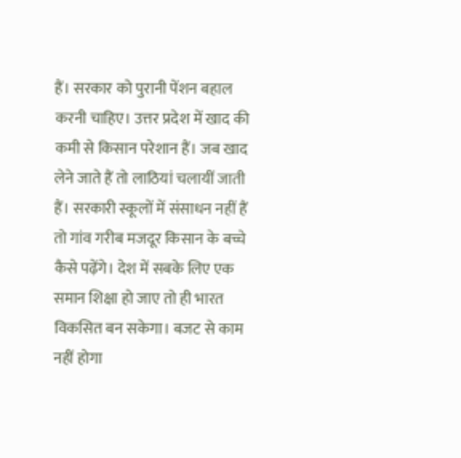हैं। सरकार को पुरानी पेंशन बहाल करनी चाहिए। उत्तर प्रदेश में खाद की कमी से किसान परेशान हैं। जब खाद लेने जाते हैं तो लाठियां चलायीं जाती हैं। सरकारी स्कूलों में संसाधन नहीं हैं तो गांव गरीब मजदूर किसान के बच्चे कैसे पढ़ेंगे। देश में सबके लिए एक समान शिक्षा हो जाए तो ही भारत विकसित बन सकेगा। बजट से काम नहीं होगा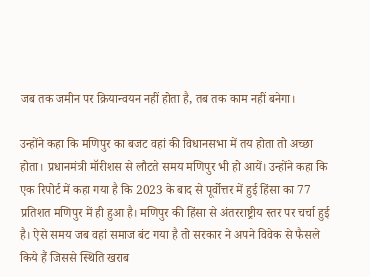जब तक जमीन पर क्रियान्वयन नहीं होता है, तब तक काम नहीं बनेगा।

उन्होंने कहा कि मणिपुर का बजट वहां की विधानसभा में तय होता तो अच्छा होता। प्रधानमंत्री मॉरीशस से लौटते समय मणिपुर भी हो आयें। उन्होंने कहा कि एक रिपोर्ट में कहा गया है कि 2023 के बाद से पूर्वोत्तर में हुई हिंसा का 77 प्रतिशत मणिपुर में ही हुआ है। मणिपुर की हिंसा से अंतरराष्ट्रीय स्तर पर चर्चा हुई है। ऐसे समय जब वहां समाज बंट गया है तो सरकार ने अपने विवेक से फैसले किये हैं जिससे स्थिति खराब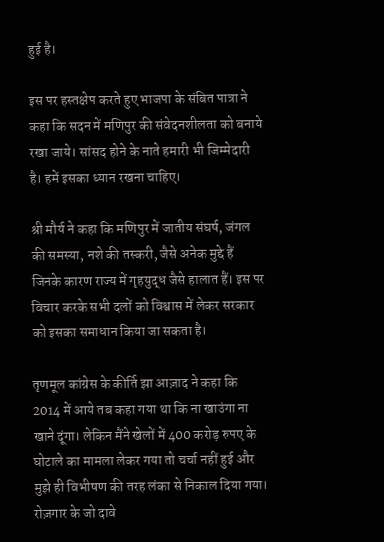हुई है।

इस पर हस्तक्षेप करते हुए भाजपा के संबित पात्रा ने कहा कि सदन में मणिपुर की संवेदनशीलता को बनाये रखा जाये। सांसद होने के नाते हमारी भी जिम्मेदारी है। हमें इसका ध्यान रखना चाहिए।

श्री मौर्य ने कहा कि मणिपुर में जातीय संघर्ष, जंगल की समस्या, नशे की तस्करी, जैसे अनेक मुद्दे हैं जिनके कारण राज्य में गृहयुद्ध जैसे हालात हैं। इस पर विचार करके सभी दलों को विश्वास में लेकर सरकार को इसका समाधान किया जा सकता है।

तृणमूल कांग्रेस के कीर्ति झा आज़ाद ने कहा कि 2014 में आये तब कहा गया था कि ना खाउंगा ना खाने दूंगा। लेकिन मैंने खेलों में 400 करोड़ रुपए के घोटाले का मामला लेकर गया तो चर्चा नहीं हुई और मुझे ही विभीषण की तरह लंका से निकाल दिया गया। रोज़गार के जो दावे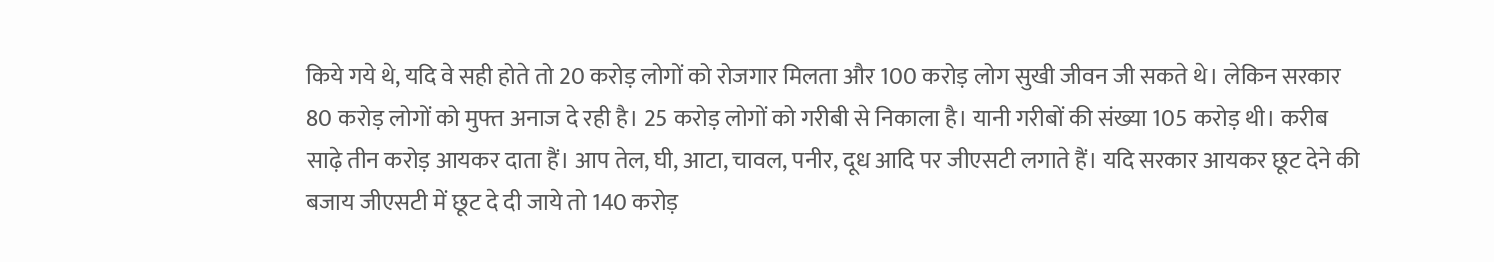किये गये थे, यदि वे सही होते तो 20 करोड़ लोगों को रोजगार मिलता और 100 करोड़ लोग सुखी जीवन जी सकते थे। लेकिन सरकार 80 करोड़ लोगों को मुफ्त अनाज दे रही है। 25 करोड़ लोगों को गरीबी से निकाला है। यानी गरीबों की संख्या 105 करोड़ थी। करीब साढ़े तीन करोड़ आयकर दाता हैं। आप तेल, घी, आटा, चावल, पनीर, दूध आदि पर जीएसटी लगाते हैं। यदि सरकार आयकर छूट देने की बजाय जीएसटी में छूट दे दी जाये तो 140 करोड़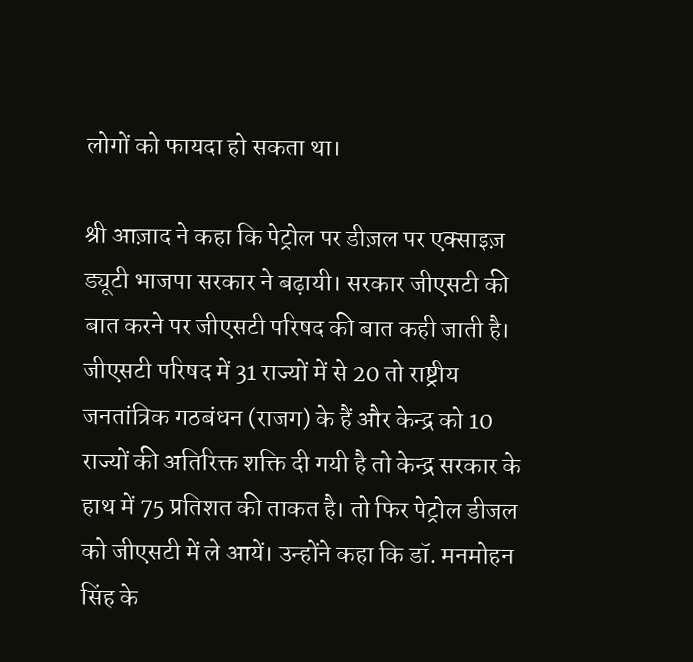लोगों को फायदा हो सकता था।

श्री आज़ाद ने कहा कि पेट्रोल पर डीज़ल पर एक्साइज़ ड्यूटी भाजपा सरकार ने बढ़ायी। सरकार जीएसटी की बात करने पर जीएसटी परिषद की बात कही जाती है। जीएसटी परिषद में 31 राज्यों में से 20 तो राष्ट्रीय जनतांत्रिक गठबंधन (राजग) के हैं और केन्द्र को 10 राज्यों की अतिरिक्त शक्ति दी गयी है तो केन्द्र सरकार के हाथ में 75 प्रतिशत की ताकत है। तो फिर पेट्रोल डीजल को जीएसटी में ले आयें। उन्होंने कहा कि डॉ. मनमोहन सिंह के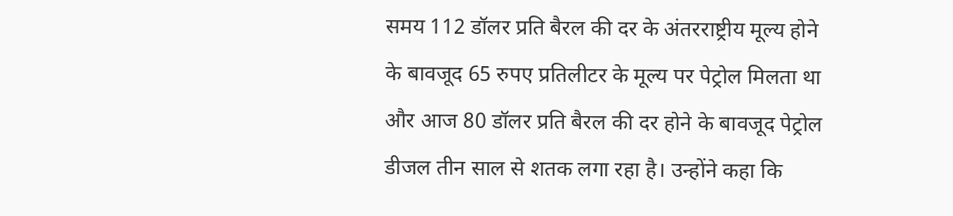समय 112 डॉलर प्रति बैरल की दर के अंतरराष्ट्रीय मूल्य होने के बावजूद 65 रुपए प्रतिलीटर के मूल्य पर पेट्रोल मिलता था और आज 80 डॉलर प्रति बैरल की दर होने के बावजूद पेट्रोल डीजल तीन साल से शतक लगा रहा है। उन्होंने कहा कि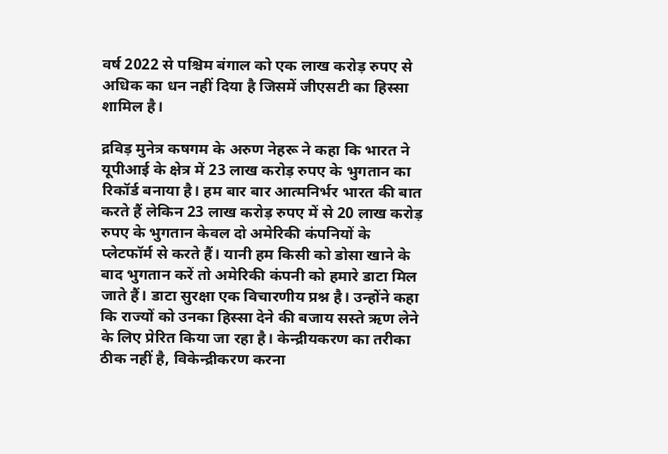वर्ष 2022 से पश्चिम बंगाल को एक लाख करोड़ रुपए से अधिक का धन नहीं दिया है जिसमें जीएसटी का हिस्सा शामिल है।

द्रविड़ मुनेत्र कषगम के अरुण नेहरू ने कहा कि भारत ने यूपीआई के क्षेत्र में 23 लाख करोड़ रुपए के भुगतान का रिकॉर्ड बनाया है। हम बार बार आत्मनिर्भर भारत की बात करते हैं लेकिन 23 लाख करोड़ रुपए में से 20 लाख करोड़ रुपए के भुगतान केवल दो अमेरिकी कंपनियों के प्लेटफॉर्म से करते हैं। यानी हम किसी को डोसा खाने के बाद भुगतान करें तो अमेरिकी कंपनी को हमारे डाटा मिल जाते हैं। डाटा सुरक्षा एक विचारणीय प्रश्न है। उन्होंने कहा कि राज्यों को उनका हिस्सा देने की बजाय सस्ते ऋण लेने के लिए प्रेरित किया जा रहा है। केन्द्रीयकरण का तरीका ठीक नहीं है, विकेन्द्रीकरण करना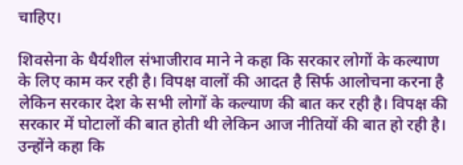चाहिए।

शिवसेना के धैर्यशील संभाजीराव माने ने कहा कि सरकार लोगों के कल्याण के लिए काम कर रही है। विपक्ष वालों की आदत है सिर्फ आलोचना करना है लेकिन सरकार देश के सभी लोगों के कल्याण की बात कर रही है। विपक्ष की सरकार में घोटालों की बात होती थी लेकिन आज नीतियों की बात हो रही है। उन्होंने कहा कि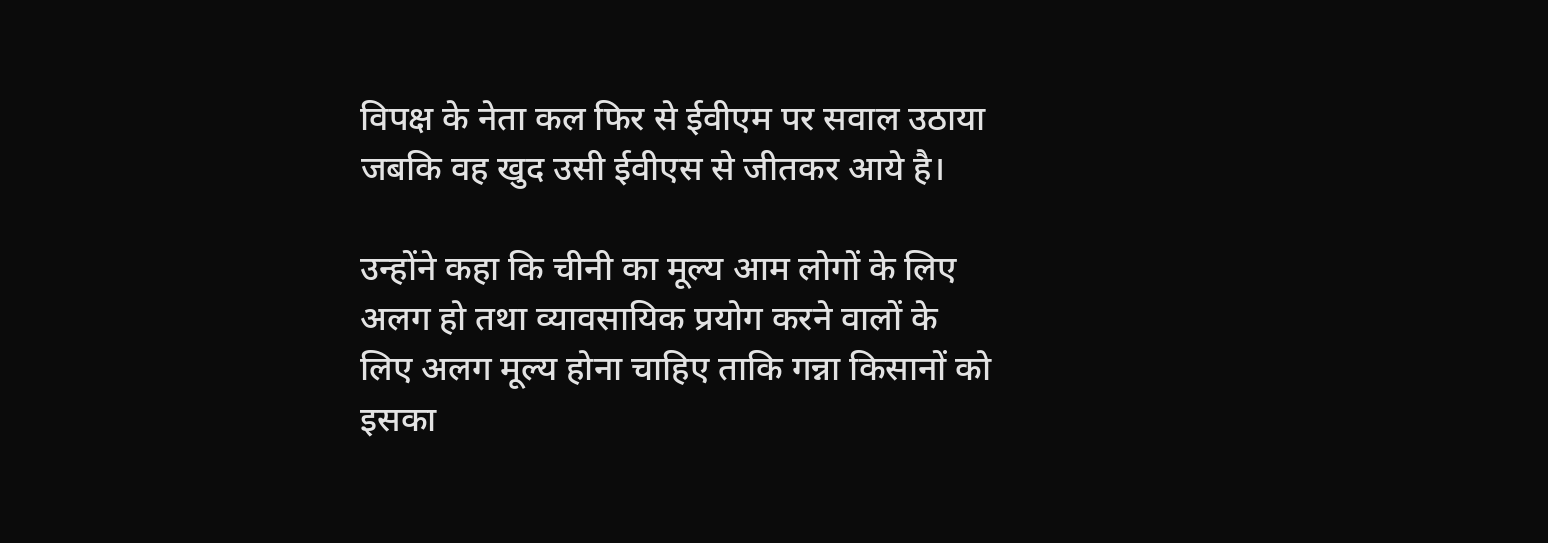विपक्ष के नेता कल फिर से ईवीएम पर सवाल उठाया जबकि वह खुद उसी ईवीएस से जीतकर आये है।

उन्होंने कहा कि चीनी का मूल्य आम लोगों के लिए अलग हो तथा व्यावसायिक प्रयोग करने वालों के लिए अलग मूल्य होना चाहिए ताकि गन्ना किसानों को इसका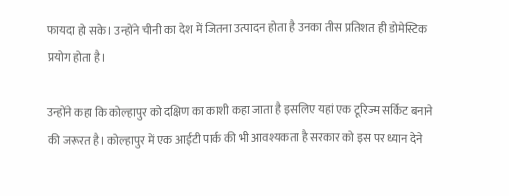फायदा हो सके। उन्होंने चीनी का देश में जितना उत्पादन होता है उनका तीस प्रतिशत ही डोमेस्टिक प्रयोग होता है।

उन्होंने कहा कि कोल्हापुर को दक्षिण का काशी कहा जाता है इसलिए यहां एक टूरिज्म सर्किट बनाने की जरूरत है। कोल्हापुर में एक आईटी पार्क की भी आवश्यकता है सरकार को इस पर ध्यान देने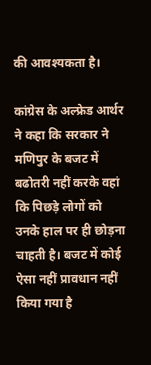की आवश्यकता है।

कांग्रेस के अल्फ्रेड आर्थर ने कहा कि सरकार ने मणिपुर के बजट में बढोतरी नहीं करके वहां कि पिछड़े लोगों को उनके हाल पर ही छोड़ना चाहती है। बजट में कोई ऐसा नहीं प्रावधान नहीं किया गया है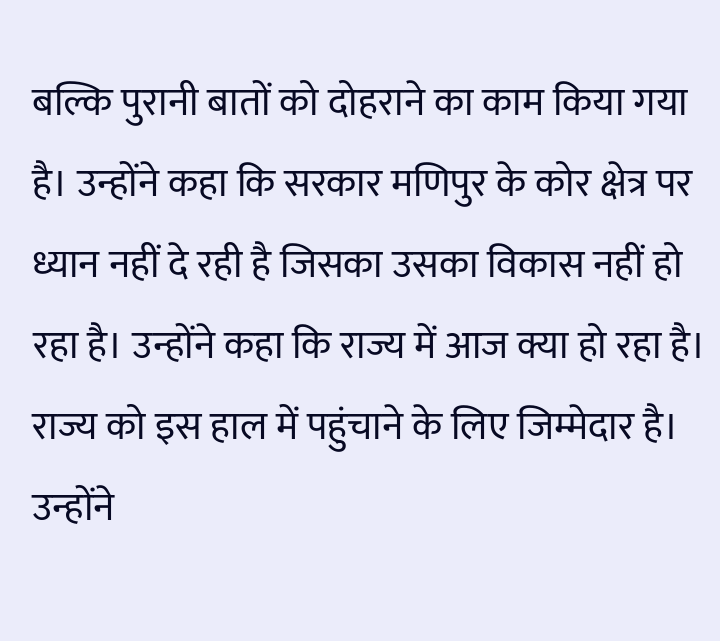बल्कि पुरानी बातों को दोहराने का काम किया गया है। उन्होंने कहा कि सरकार मणिपुर के कोर क्षेत्र पर ध्यान नहीं दे रही है जिसका उसका विकास नहीं हो रहा है। उन्होंने कहा कि राज्य में आज क्या हो रहा है। राज्य को इस हाल में पहुंचाने के लिए जिम्मेदार है। उन्होंने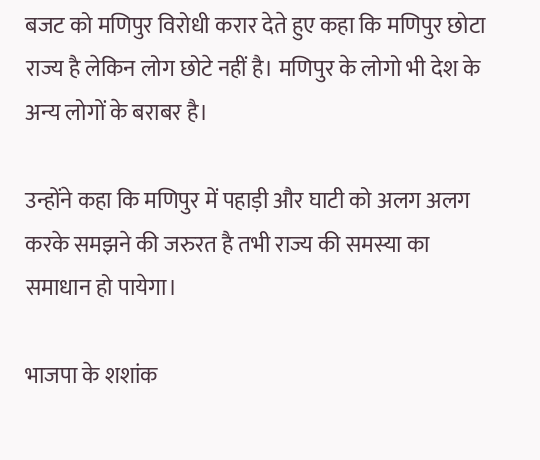बजट को मणिपुर विरोधी करार देते हुए कहा कि मणिपुर छोटा राज्य है लेकिन लोग छोटे नहीं है। मणिपुर के लोगो भी देश के अन्य लोगों के बराबर है।

उन्होंने कहा कि मणिपुर में पहाड़ी और घाटी को अलग अलग करके समझने की जरुरत है तभी राज्य की समस्या का समाधान हो पायेगा।

भाजपा के शशांक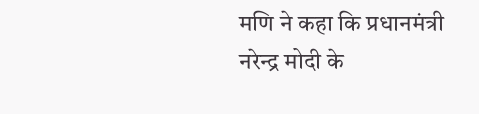मणि ने कहा कि प्रधानमंत्री नरेन्द्र मोदी के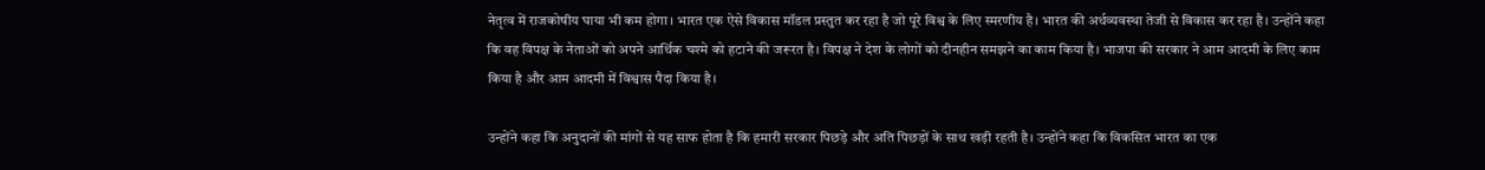नेतृत्व में राजकोषीय घाया भी कम होगा। भारत एक ऐसे विकास मॉडल प्रस्तुत कर रहा है जो पूरे विश्व के लिए स्मरणीय है। भारत की अर्थव्यवस्था तेजी से विकास कर रहा है। उन्होंने कहा कि वह विपक्ष के नेताओं को अपने आर्थिक चश्मे को हटाने की जरूरत है। विपक्ष ने देश के लोगों को दीनहीन समझने का काम किया है। भाजपा की सरकार ने आम आदमी के लिए काम किया है और आम आदमी में विश्वास पैदा किया है।

उन्होंने कहा कि अनुदानों की मांगों से यह साफ होता है कि हमारी सरकार पिछड़े और अति पिछड़ों के साथ खड़ी रहती है। उन्होंने कहा कि विकसित भारत का एक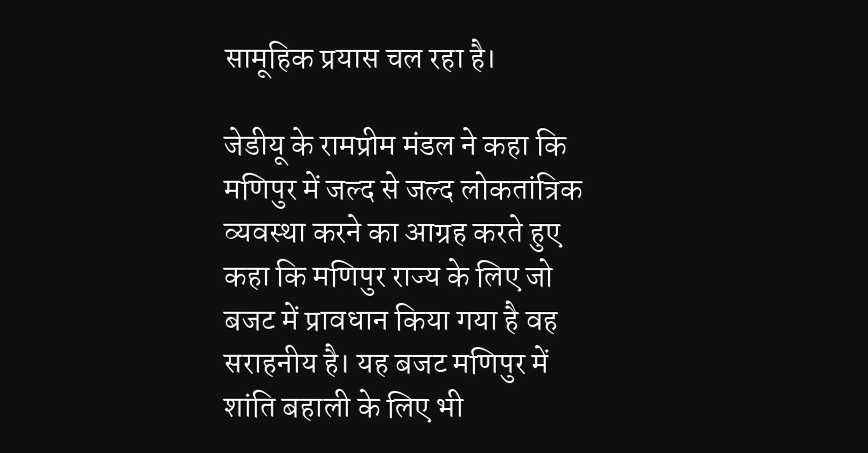सामूहिक प्रयास चल रहा है।

जेडीयू के रामप्रीम मंडल ने कहा कि मणिपुर में जल्द से जल्द लोकतांत्रिक व्यवस्था करने का आग्रह करते हुए कहा कि मणिपुर राज्य के लिए जो बजट में प्रावधान किया गया है वह सराहनीय है। यह बजट मणिपुर में शांति बहाली के लिए भी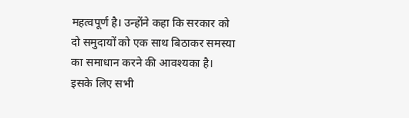महत्वपूर्ण है। उन्होंने कहा कि सरकार को दो समुदायों को एक साथ बिठाकर समस्या का समाधान करने की आवश्यका है। इसके लिए सभी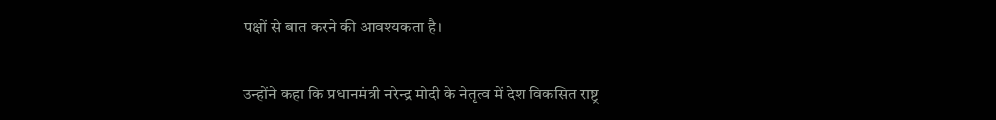पक्षों से बात करने की आवश्यकता है।

उन्होंने कहा कि प्रधानमंत्री नरेन्द्र मोदी के नेतृत्व में देश विकसित राष्ट्र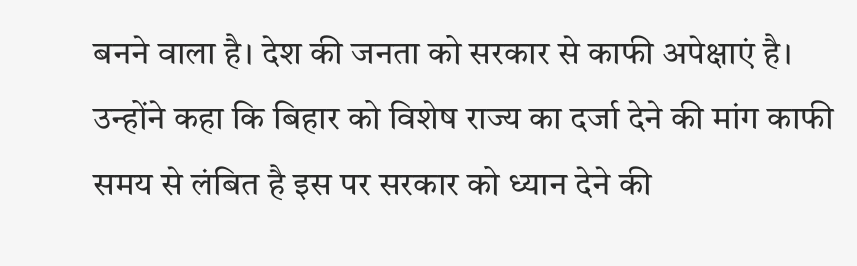बनने वाला है। देश की जनता को सरकार से काफी अपेक्षाएं है। उन्होंने कहा कि बिहार को विशेष राज्य का दर्जा देने की मांग काफी समय से लंबित है इस पर सरकार को ध्यान देने की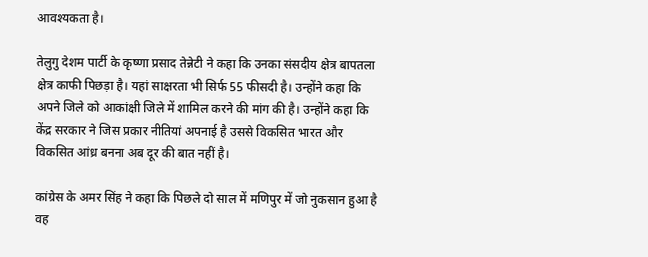आवश्यकता है।

तेलुगु देशम पार्टी के कृष्णा प्रसाद तेन्नेटी ने कहा कि उनका संसदीय क्षेत्र बापतला क्षेत्र काफी पिछड़ा है। यहां साक्षरता भी सिर्फ 55 फीसदी है। उन्होंने कहा कि अपने जिले को आकांक्षी जिले में शामिल करने की मांग की है। उन्होंने कहा कि केंद्र सरकार ने जिस प्रकार नीतियां अपनाई है उससे विकसित भारत और विकसित आंध्र बनना अब दूर की बात नहीं है।

कांग्रेस के अमर सिंह ने कहा कि पिछले दो साल में मणिपुर में जो नुकसान हुआ है वह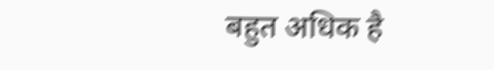बहुत अधिक है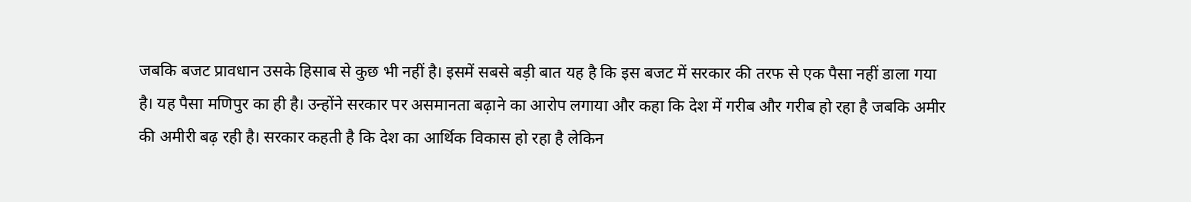जबकि बजट प्रावधान उसके हिसाब से कुछ भी नहीं है। इसमें सबसे बड़ी बात यह है कि इस बजट में सरकार की तरफ से एक पैसा नहीं डाला गया है। यह पैसा मणिपुर का ही है। उन्होंने सरकार पर असमानता बढ़ाने का आरोप लगाया और कहा कि देश में गरीब और गरीब हो रहा है जबकि अमीर की अमीरी बढ़ रही है। सरकार कहती है कि देश का आर्थिक विकास हो रहा है लेकिन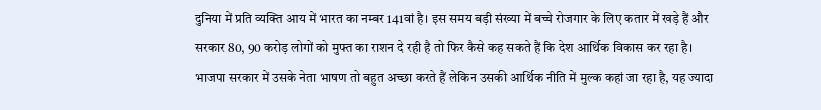दुनिया में प्रति व्यक्ति आय में भारत का नम्बर 141वां है। इस समय बड़ी संख्या में बच्चे रोजगार के लिए कतार में खड़े हैं और सरकार 80, 90 करोड़ लोगों को मुफ्त का राशन दे रही है तो फिर कैसे कह सकते हैं कि देश आर्थिक विकास कर रहा है। भाजपा सरकार में उसके नेता भाषण तो बहुत अच्छा करते हैं लेकिन उसकी आर्थिक नीति में मुल्क कहां जा रहा है, यह ज्यादा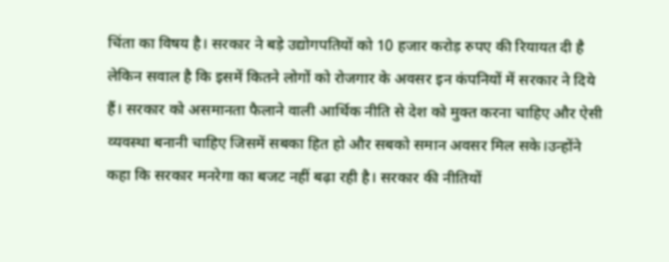चिंता का विषय है। सरकार ने बड़े उद्योगपतियों को 10 हजार करोड़ रुपए की रियायत दी है लेकिन सवाल है कि इसमें कितने लोगों को रोजगार के अवसर इन कंपनियों में सरकार ने दिये हैं। सरकार को असमानता फैलाने वाली आर्थिक नीति से देश को मुक्त करना चाहिए और ऐसी व्यवस्था बनानी चाहिए जिसमें सबका हित हो और सबको समान अवसर मिल सके।उन्होंने कहा कि सरकार मनरेगा का बजट नहीं बढ़ा रही है। सरकार की नीतियों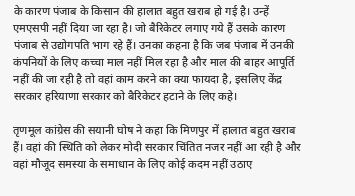के कारण पंजाब के किसान की हालात बहुत खराब हो गई है। उन्हें एमएसपी नहीं दिया जा रहा है। जो बैरिकेटर लगाए गये हैं उसके कारण पंजाब से उद्योगपति भाग रहे हैं। उनका कहना है कि जब पंजाब में उनकी कंपनियों के लिए कच्चा माल नहीं मिल रहा है और माल की बाहर आपूर्ति नहीं की जा रही है तो वहां काम करने का क्या फायदा है, इसलिए केंद्र सरकार हरियाणा सरकार को बैरिकेटर हटाने के लिए कहे।

तृणमूल कांग्रेस की सयानी घोष ने कहा कि मिणपुर में हालात बहुत खराब हैं। वहां की स्थिति को लेकर मोदी सरकार चिंतित नजर नहीं आ रही है और वहां मौजूद समस्या के समाधान के लिए कोई कदम नहीं उठाए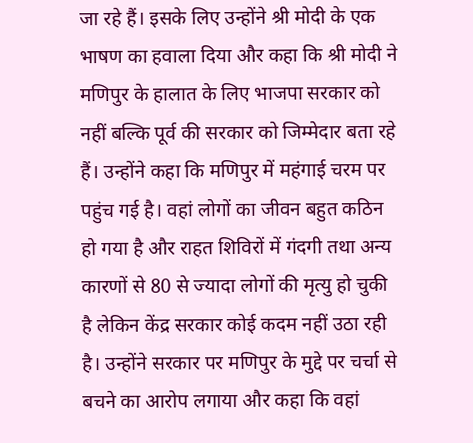जा रहे हैं। इसके लिए उन्होंने श्री मोदी के एक भाषण का हवाला दिया और कहा कि श्री मोदी ने मणिपुर के हालात के लिए भाजपा सरकार को नहीं बल्कि पूर्व की सरकार को जिम्मेदार बता रहे हैं। उन्होंने कहा कि मणिपुर में महंगाई चरम पर पहुंच गई है। वहां लोगों का जीवन बहुत कठिन हो गया है और राहत शिविरों में गंदगी तथा अन्य कारणों से 80 से ज्यादा लोगों की मृत्यु हो चुकी है लेकिन केंद्र सरकार कोई कदम नहीं उठा रही है। उन्होंने सरकार पर मणिपुर के मुद्दे पर चर्चा से बचने का आरोप लगाया और कहा कि वहां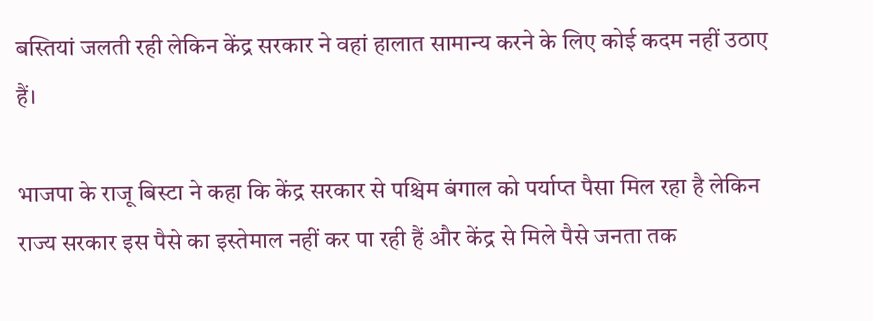बस्तियां जलती रही लेकिन केंद्र सरकार ने वहां हालात सामान्य करने के लिए कोई कदम नहीं उठाए हैं।

भाजपा के राजू बिस्टा ने कहा कि केंद्र सरकार से पश्चिम बंगाल को पर्याप्त पैसा मिल रहा है लेकिन राज्य सरकार इस पैसे का इस्तेमाल नहीं कर पा रही हैं और केंद्र से मिले पैसे जनता तक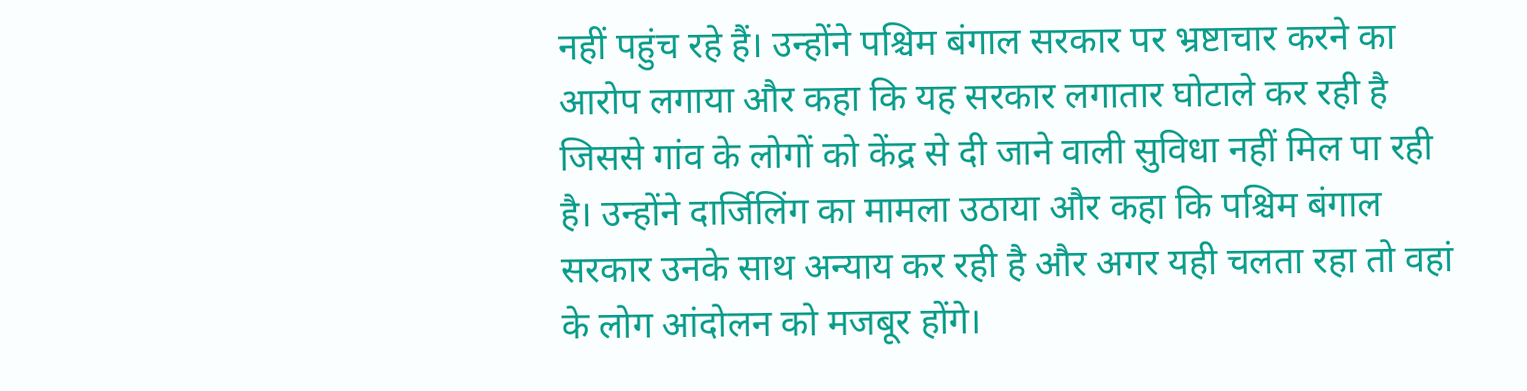नहीं पहुंच रहे हैं। उन्होंने पश्चिम बंगाल सरकार पर भ्रष्टाचार करने का आरोप लगाया और कहा कि यह सरकार लगातार घोटाले कर रही है जिससे गांव के लोगों को केंद्र से दी जाने वाली सुविधा नहीं मिल पा रही है। उन्होंने दार्जिलिंग का मामला उठाया और कहा कि पश्चिम बंगाल सरकार उनके साथ अन्याय कर रही है और अगर यही चलता रहा तो वहां के लोग आंदोलन को मजबूर होंगे।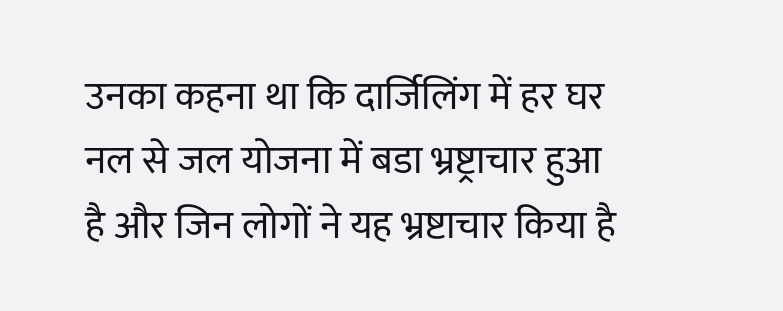उनका कहना था कि दार्जिलिंग में हर घर नल से जल योजना में बडा भ्रष्ट्राचार हुआ है और जिन लोगों ने यह भ्रष्टाचार किया है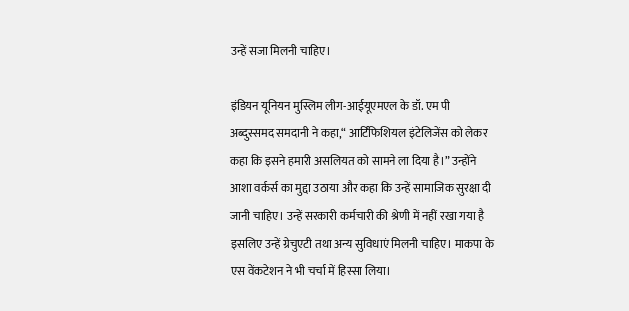उन्हें सजा मिलनी चाहिए।

इंडियन यूनियन मुस्लिम लीग-आईयूएमएल के डॉ. एम पी अब्दुस्समद समदानी ने कहा,“ आर्टिफिशियल इंटेलिजेंस को लेकर कहा कि इसने हमारी असलियत को सामने ला दिया है।” उन्होंने आशा वर्कर्स का मुद्दा उठाया और कहा कि उन्हें सामाजिक सुरक्षा दी जानी चाहिए। उन्हें सरकारी कर्मचारी की श्रेणी में नहीं रखा गया है इसलिए उन्हें ग्रेचुएटी तथा अन्य सुविधाएं मिलनी चाहिए। माकपा के एस वेंकटेशन ने भी चर्चा में हिस्सा लिया।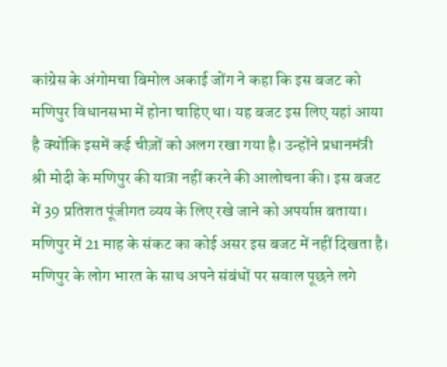कांग्रेस के अंगोमचा बिमोल अकाई जोंग ने कहा कि इस बजट को मणिपुर विधानसभा में होना चाहिए था। यह बजट इस लिए यहां आया है क्योंकि इसमें कई चीज़ों को अलग रखा गया है। उन्होंने प्रधानमंत्री श्री मोदी के मणिपुर की यात्रा नहीं करने की आलोचना की। इस बजट में 39 प्रतिशत पूंजीगत व्यय के लिए रखे जाने को अपर्याप्त बताया। मणिपुर में 21 माह के संकट का कोई असर इस बजट में नहीं दिखता है। मणिपुर के लोग भारत के साथ अपने संबंधों पर सवाल पूछने लगे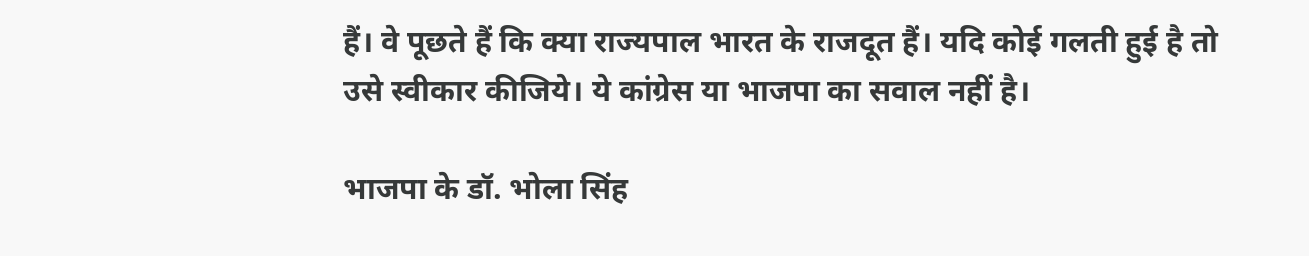हैं। वे पूछते हैं कि क्या राज्यपाल भारत के राजदूत हैं। यदि कोई गलती हुई है तो उसे स्वीकार कीजिये। ये कांग्रेस या भाजपा का सवाल नहीं है।

भाजपा के डॉ. भोला सिंह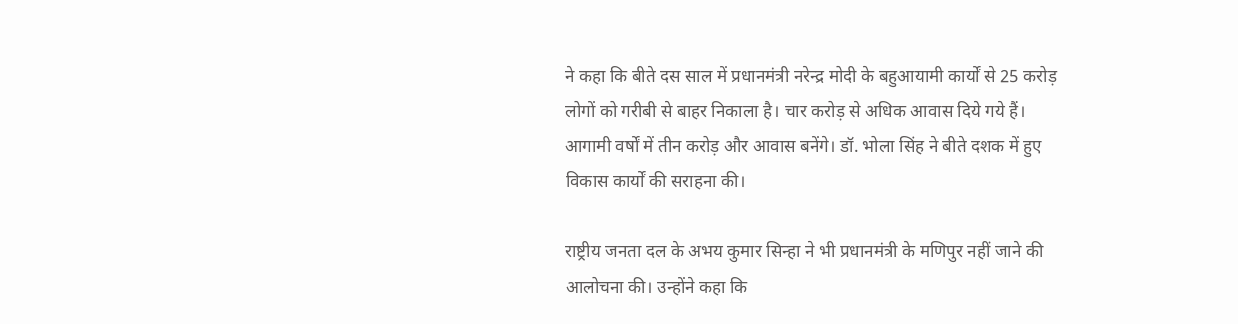ने कहा कि बीते दस साल में प्रधानमंत्री नरेन्द्र मोदी के बहुआयामी कार्यों से 25 करोड़ लोगों को गरीबी से बाहर निकाला है। चार करोड़ से अधिक आवास दिये गये हैं। आगामी वर्षों में तीन करोड़ और आवास बनेंगे। डॉ. भोला सिंह ने बीते दशक में हुए विकास कार्यों की सराहना की।

राष्ट्रीय जनता दल के अभय कुमार सिन्हा ने भी प्रधानमंत्री के मणिपुर नहीं जाने की आलोचना की। उन्होंने कहा कि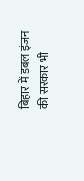बिहार में डबल इंजन की सरकार भी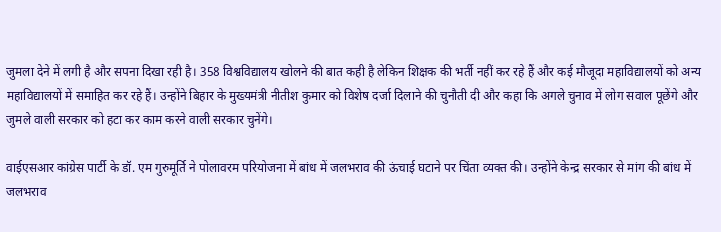जुमला देने में लगी है और सपना दिखा रही है। 358 विश्वविद्यालय खोलने की बात कही है लेकिन शिक्षक की भर्ती नहीं कर रहे हैं और कई मौजूदा महाविद्यालयों को अन्य महाविद्यालयों में समाहित कर रहे हैं। उन्होंने बिहार के मुख्यमंत्री नीतीश कुमार को विशेष दर्जा दिलाने की चुनौती दी और कहा कि अगले चुनाव में लोग सवाल पूछेंगे और जुमले वाली सरकार को हटा कर काम करने वाली सरकार चुनेंगे।

वाईएसआर कांग्रेस पार्टी के डॉ. एम गुरुमूर्ति ने पोलावरम परियोजना में बांध में जलभराव की ऊंचाई घटाने पर चिंता व्यक्त की। उन्होंने केन्द्र सरकार से मांग की बांध में जलभराव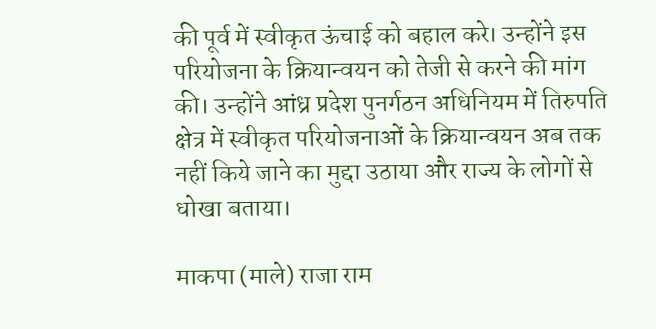की पूर्व में स्वीकृत ऊंचाई को बहाल करे। उन्होंने इस परियोजना के क्रियान्वयन को तेजी से करने की मांग की। उन्होंने आंध्र प्रदेश पुनर्गठन अधिनियम में तिरुपति क्षेत्र में स्वीकृत परियोजनाओं के क्रियान्वयन अब तक नहीं किये जाने का मुद्दा उठाया और राज्य के लोगों से धोखा बताया।

माकपा (माले) राजा राम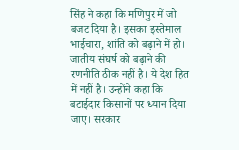सिंह ने कहा कि मणिपुर में जो बजट दिया है। इसका इस्तेमाल भाईचारा, शांति को बढ़ाने में हो। जातीय संघर्ष को बढ़ाने की रणनीति ठीक नहीं है। ये देश हित में नहीं है। उन्होंने कहा कि बटाईदार किसानों पर ध्यान दिया जाए। सरकार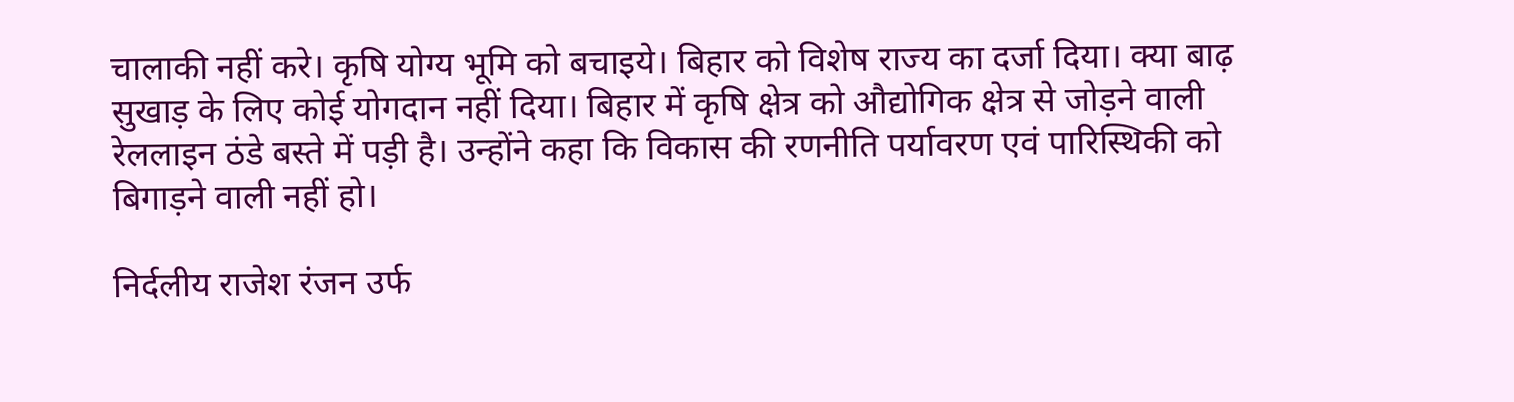चालाकी नहीं करे। कृषि योग्य भूमि को बचाइये। बिहार को विशेष राज्य का दर्जा दिया। क्या बाढ़ सुखाड़ के लिए कोई योगदान नहीं दिया। बिहार में कृषि क्षेत्र को औद्योगिक क्षेत्र से जोड़ने वाली रेललाइन ठंडे बस्ते में पड़ी है। उन्होंने कहा कि विकास की रणनीति पर्यावरण एवं पारिस्थिकी को बिगाड़ने वाली नहीं हो।

निर्दलीय राजेश रंजन उर्फ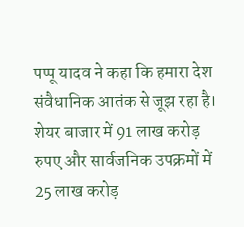पप्पू यादव ने कहा कि हमारा देश संवैधानिक आतंक से जूझ रहा है। शेयर बाजार में 91 लाख करोड़ रुपए और सार्वजनिक उपक्रमों में 25 लाख करोड़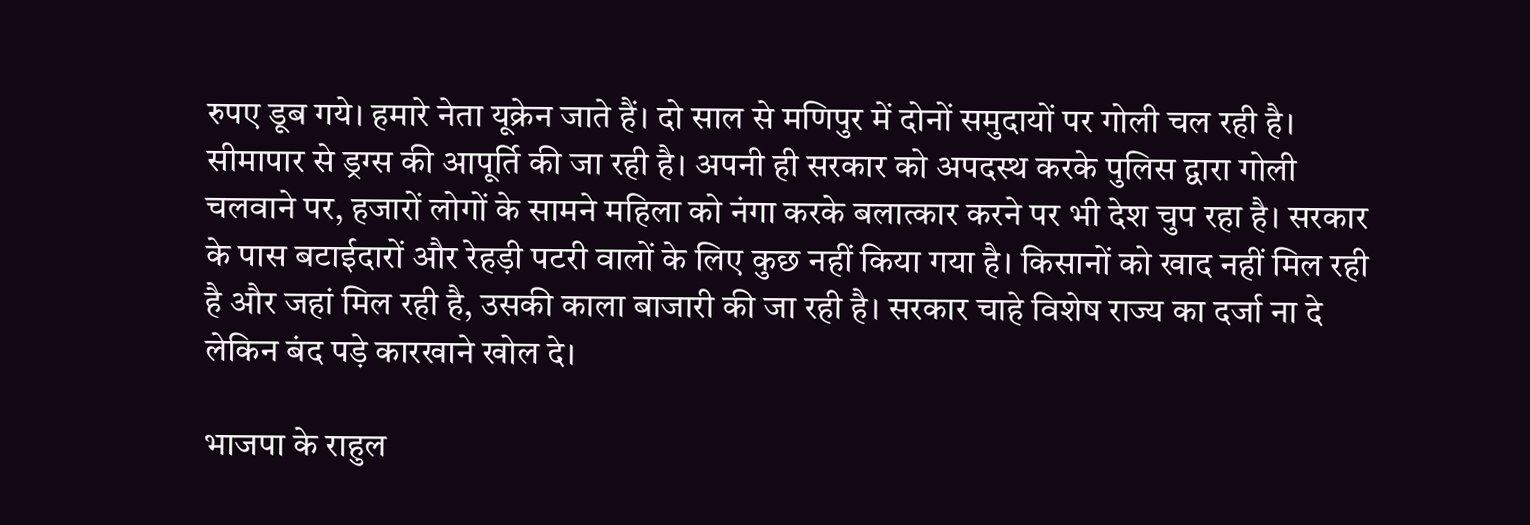रुपए डूब गये। हमारे नेता यूक्रेन जाते हैं। दो साल से मणिपुर में दोनों समुदायों पर गोली चल रही है। सीमापार से ड्रग्स की आपूर्ति की जा रही है। अपनी ही सरकार को अपदस्थ करके पुलिस द्वारा गोली चलवाने पर, हजारों लोगों के सामने महिला को नंगा करके बलात्कार करने पर भी देश चुप रहा है। सरकार के पास बटाईदारों और रेहड़ी पटरी वालों के लिए कुछ नहीं किया गया है। किसानों को खाद नहीं मिल रही है और जहां मिल रही है, उसकी काला बाजारी की जा रही है। सरकार चाहे विशेष राज्य का दर्जा ना दे लेकिन बंद पड़े कारखाने खोल दे।

भाजपा के राहुल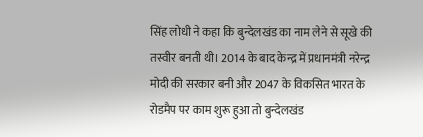सिंह लोधी ने कहा कि बुन्देलखंड का नाम लेने से सूखे की तस्वीर बनती थी। 2014 के बाद केन्द्र में प्रधानमंत्री नरेन्द्र मोदी की सरकार बनी और 2047 के विकसित भारत के रोडमैप पर काम शुरू हुआ तो बुन्देलखंड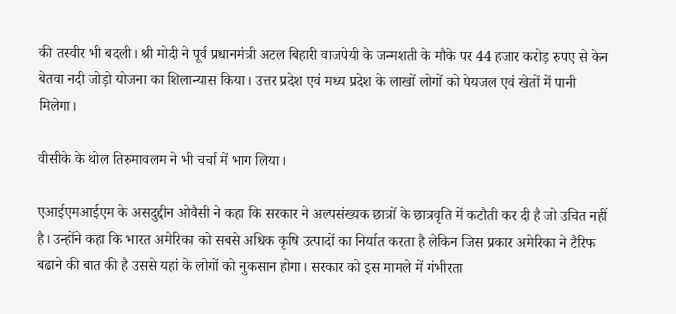की तस्वीर भी बदली। श्री मोदी ने पूर्व प्रधानमंत्री अटल बिहारी वाजपेयी के जन्मशती के मौके पर 44 हजार करोड़ रुपए से केन बेतवा नदी जोड़ो योजना का शिलान्यास किया। उत्तर प्रदेश एवं मध्य प्रदेश के लाखों लोगों को पेयजल एवं खेतों में पानी मिलेगा।

वीसीके के थोल तिरुमावलम ने भी चर्चा में भाग लिया।

एआईएमआईएम के असदुद्दीन ओवैसी ने कहा कि सरकार ने अल्पसंख्यक छात्रों के छात्रवृति में कटौती कर दी है जो उचित नहीं है। उन्होंने कहा कि भारत अमेरिका को सबसे अधिक कृषि उत्पादों का निर्यात करता है लेकिन जिस प्रकार अमेरिका ने टैरिफ बढाने की बात की है उससे यहां के लोगों को नुकसान होगा। सरकार को इस मामले में गंभीरता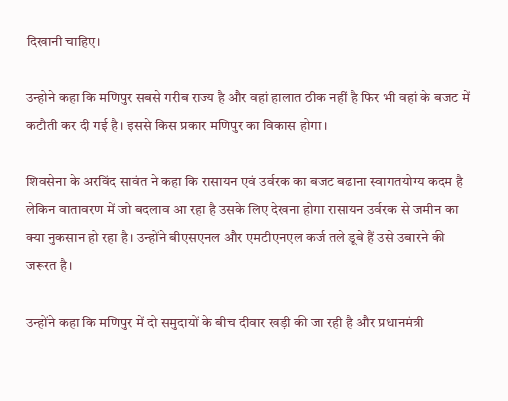दिखानी चाहिए।

उन्होने कहा कि मणिपुर सबसे गरीब राज्य है और वहां हालात ठीक नहीं है फिर भी वहां के बजट में कटौती कर दी गई है। इससे किस प्रकार मणिपुर का विकास होगा।

शिवसेना के अरविंद सावंत ने कहा कि रासायन एवं उर्वरक का बजट बढाना स्वागतयोग्य कदम है लेकिन वातावरण में जो बदलाव आ रहा है उसके लिए देखना होगा रासायन उर्वरक से जमीन का क्या नुकसान हो रहा है। उन्होंने बीएसएनल और एमटीएनएल कर्ज तले डूबे हैं उसे उबारने की जरूरत है।

उन्होंने कहा कि मणिपुर में दो समुदायों के बीच दीवार खड़ी की जा रही है और प्रधानमंत्री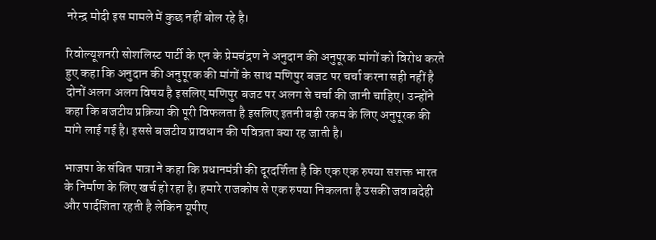नरेन्द्र मोदी इस मामले में कुछ नहीं बोल रहे है।

रिवोल्यूशनरी सोशलिस्ट पार्टी के एन के प्रेमचंद्रण ने अनुदान की अनुपूरक मांगों को विरोध करते हुए कहा कि अनुदान की अनुपूरक की मांगों के साथ मणिपुर बजट पर चर्चा करना सही नहीं है दोनों अलग अलग विषय है इसलिए मणिपुर बजट पर अलग से चर्चा की जानी चाहिए। उन्होंने कहा कि बजटीय प्रक्रिया की पूरी विफलता है इसलिए इतनी बड़ी रकम के लिए अनुपूरक की मांगे लाई गई है। इससे बजटीय प्रावधान की पवित्रता क्या रह जाती है।

भाजपा के संबित पात्रा ने कहा कि प्रधानमंत्री की दूरदर्शिता है कि एक एक रुपया सशक्त भारत के निर्माण के लिए खर्च हो रहा है। हमारे राजकोष से एक रुपया निकलता है उसकी जवाबदेही और पार्दशिता रहती है लेकिन यूपीए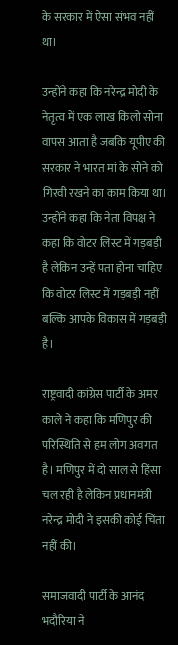के सरकार में ऐसा संभव नहीं था।

उन्होंने कहा कि नरेन्द्र मोदी के नेतृत्व में एक लाख किलो सोना वापस आता है जबकि यूपीए की सरकार ने भारत मां के सोने को गिरवी रखने का काम किया था। उन्होंने कहा कि नेता विपक्ष ने कहा कि वोटर लिस्ट में गड़बड़ी है लेकिन उन्हें पता होना चाहिए कि वोटर लिस्ट में गड़बड़ी नहीं बल्कि आपके विकास में गड़बड़ी है।

राष्ट्रवादी कांग्रेस पार्टी के अमर काले ने कहा कि मणिपुर की परिस्थिति से हम लोग अवगत है। मणिपुर में दो साल से हिंसा चल रही है लेकिन प्रधानमंत्री नरेन्द्र मोदी ने इसकी कोई चिंता नहीं की।

समाजवादी पार्टी के आनंद भदौरिया ने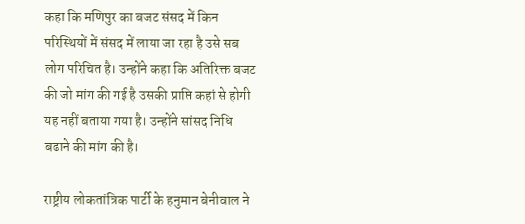कहा कि मणिपुर का बजट संसद में किन परिस्थियों में संसद में लाया जा रहा है उसे सब लोग परिचित है। उन्होंने कहा कि अतिरिक्त बजट की जो मांग की गई है उसकी प्राप्ति कहां से होगी यह नहीं बताया गया है। उन्होंने सांसद निधि बढाने की मांग की है।

राष्ट्रीय लोकतांत्रिक पार्टी के हनुमान बेनीवाल ने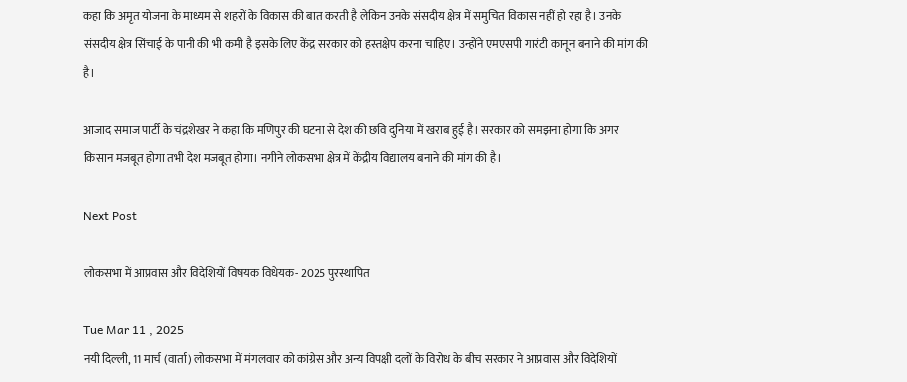कहा कि अमृत योजना के माध्यम से शहरों के विकास की बात करती है लेकिन उनके संसदीय क्षेत्र में समुचित विकास नहीं हो रहा है। उनके संसदीय क्षेत्र सिंचाई के पानी की भी कमी है इसके लिए केंद्र सरकार को हस्तक्षेप करना चाहिए। उन्होंने एमएसपी गारंटी कानून बनाने की मांग की है।

आजाद समाज पार्टी के चंद्रशेखर ने कहा कि मणिपुर की घटना से देश की छवि दुनिया में खराब हुई है। सरकार को समझना होगा कि अगर किसान मजबूत होगा तभी देश मजबूत होगा। नगीने लोकसभा क्षेत्र में केंद्रीय विद्यालय बनाने की मांग की है।

Next Post

लोकसभा में आप्रवास और विदेशियों विषयक विधेयक- 2025 पुरस्थापित

Tue Mar 11 , 2025
नयी दिल्ली, 11 मार्च (वार्ता) लोकसभा में मंगलवार को कांग्रेस और अन्य विपक्षी दलों के विरोध के बीच सरकार ने आप्रवास और विदेशियों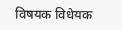विषयक विधेयक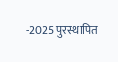-2025 पुरस्थापित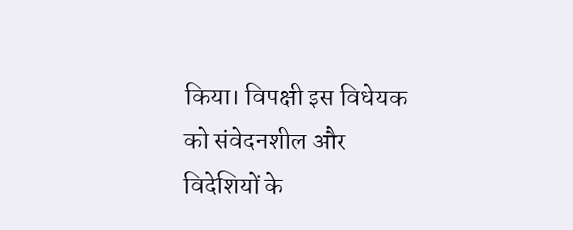किया। विपक्षी इस विधेयक को संवेदनशील और विदेशियों के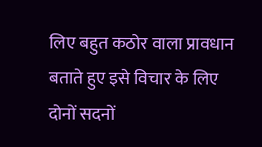लिए बहुत कठोर वाला प्रावधान बताते हुए इसे विचार के लिए दोनों सदनों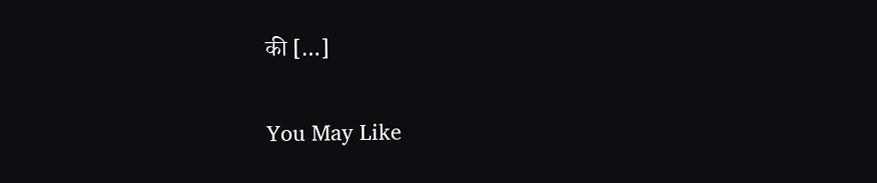की […]

You May Like